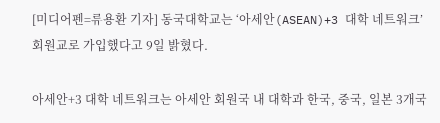[미디어펜=류용환 기자] 동국대학교는 ‘아세안(ASEAN)+3 대학 네트워크’ 회원교로 가입했다고 9일 밝혔다.

아세안+3 대학 네트워크는 아세안 회원국 내 대학과 한국, 중국, 일본 3개국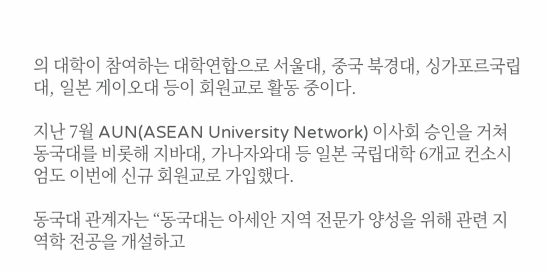의 대학이 참여하는 대학연합으로 서울대, 중국 북경대, 싱가포르국립대, 일본 게이오대 등이 회원교로 활동 중이다.

지난 7월 AUN(ASEAN University Network) 이사회 승인을 거쳐 동국대를 비롯해 지바대, 가나자와대 등 일본 국립대학 6개교 컨소시엄도 이번에 신규 회원교로 가입했다.

동국대 관계자는 “동국대는 아세안 지역 전문가 양성을 위해 관련 지역학 전공을 개설하고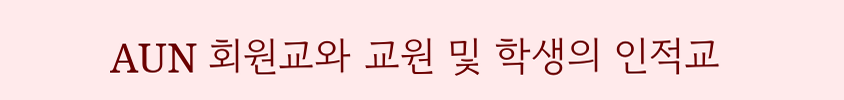AUN 회원교와 교원 및 학생의 인적교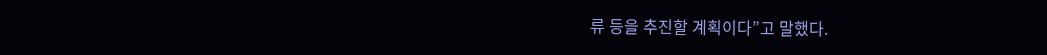류 등을 추진할 계획이다”고 말했다.